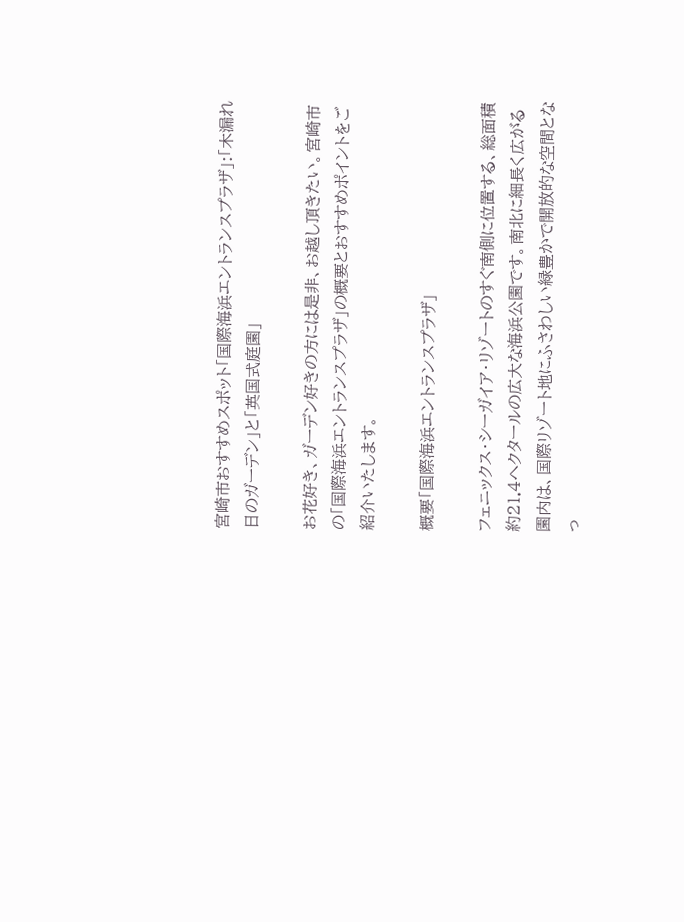宮崎市おすすめスポット「国際海浜エントランスプラザ」:「木漏れ日のガーデン」と「英国式庭園」

お花好き、ガーデン好きの方には是非、お越し頂きたい。宮崎市の「国際海浜エントランスプラザ」の概要とおすすめポイントをご紹介いたします。

概要「国際海浜エントランスプラザ」

フェニックス・シーガイア・リゾートのすぐ南側に位置する、総面積約21.4ヘクタールの広大な海浜公園です。南北に細長く広がる園内は、国際リゾート地にふさわしい緑豊かで開放的な空間となっ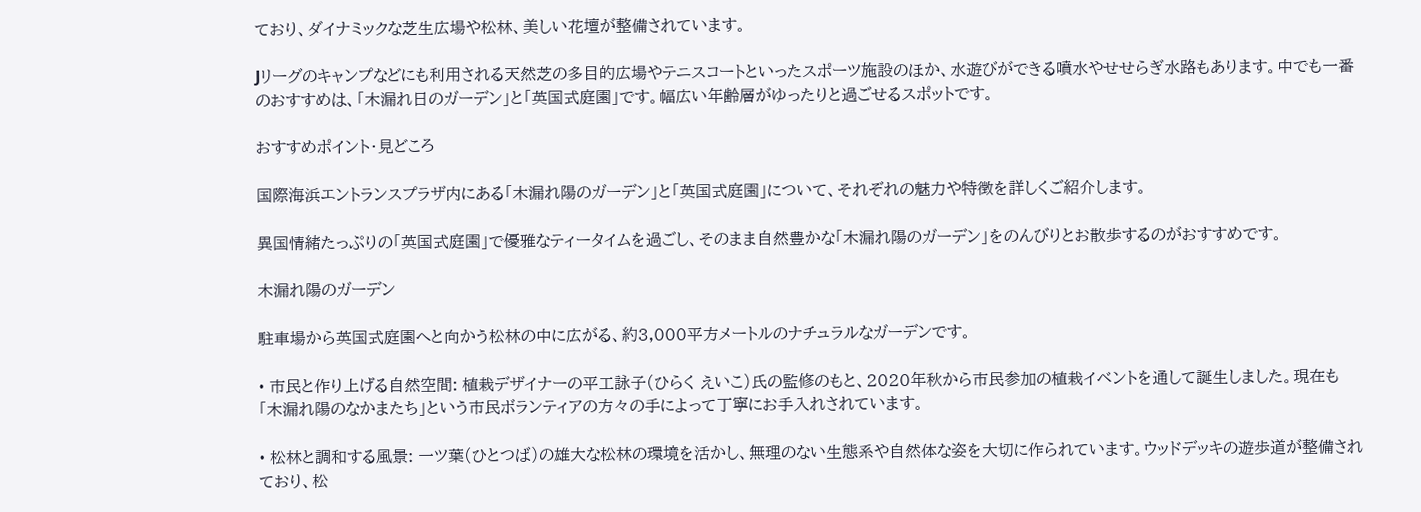ており、ダイナミックな芝生広場や松林、美しい花壇が整備されています。

Jリーグのキャンプなどにも利用される天然芝の多目的広場やテニスコートといったスポーツ施設のほか、水遊びができる噴水やせせらぎ水路もあります。中でも一番のおすすめは、「木漏れ日のガーデン」と「英国式庭園」です。幅広い年齢層がゆったりと過ごせるスポットです。

おすすめポイント・見どころ

国際海浜エントランスプラザ内にある「木漏れ陽のガーデン」と「英国式庭園」について、それぞれの魅力や特徴を詳しくご紹介します。

異国情緒たっぷりの「英国式庭園」で優雅なティータイムを過ごし、そのまま自然豊かな「木漏れ陽のガーデン」をのんびりとお散歩するのがおすすめです。

木漏れ陽のガーデン

駐車場から英国式庭園へと向かう松林の中に広がる、約3,000平方メートルのナチュラルなガーデンです。

• 市民と作り上げる自然空間: 植栽デザイナーの平工詠子(ひらく えいこ)氏の監修のもと、2020年秋から市民参加の植栽イベントを通して誕生しました。現在も「木漏れ陽のなかまたち」という市民ボランティアの方々の手によって丁寧にお手入れされています。

• 松林と調和する風景: 一ツ葉(ひとつば)の雄大な松林の環境を活かし、無理のない生態系や自然体な姿を大切に作られています。ウッドデッキの遊歩道が整備されており、松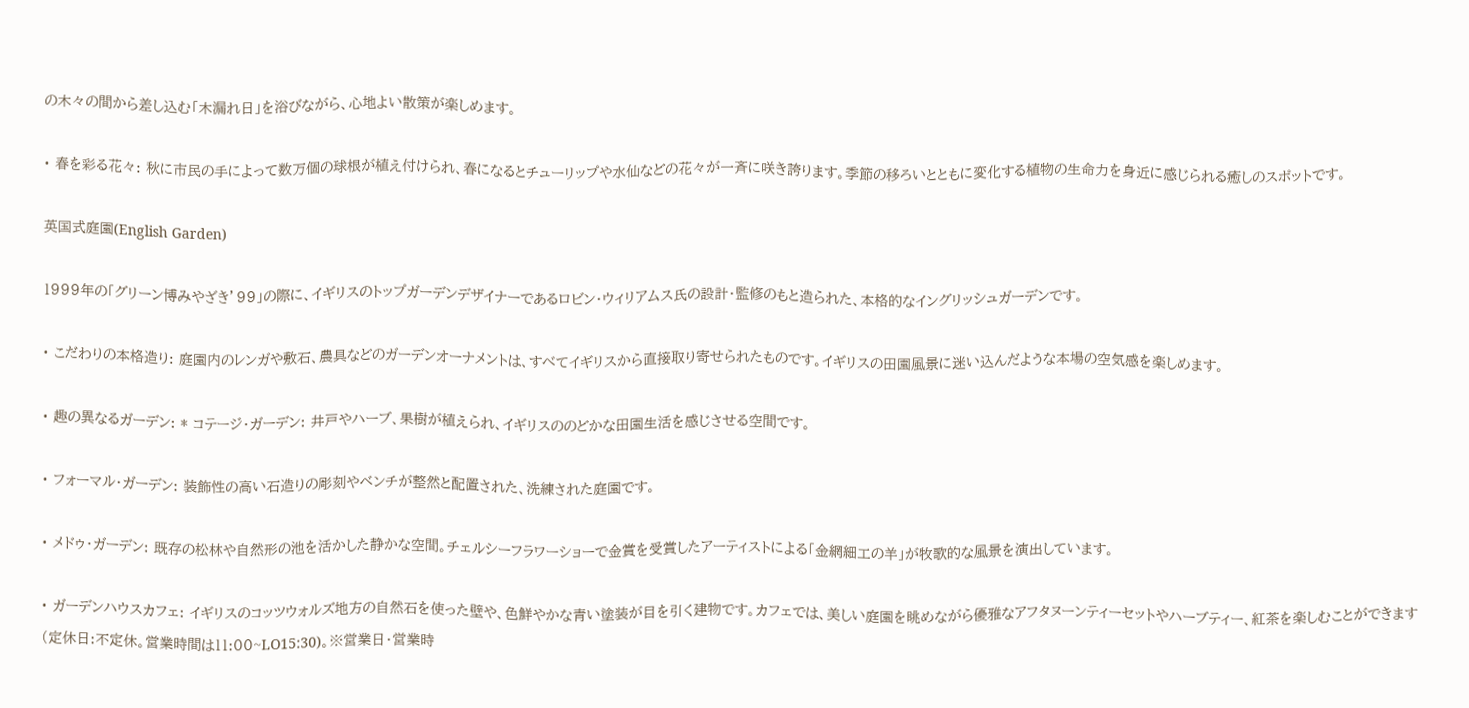の木々の間から差し込む「木漏れ日」を浴びながら、心地よい散策が楽しめます。

• 春を彩る花々: 秋に市民の手によって数万個の球根が植え付けられ、春になるとチューリップや水仙などの花々が一斉に咲き誇ります。季節の移ろいとともに変化する植物の生命力を身近に感じられる癒しのスポットです。

英国式庭園(English Garden)

1999年の「グリーン博みやざき’99」の際に、イギリスのトップガーデンデザイナーであるロビン・ウィリアムス氏の設計・監修のもと造られた、本格的なイングリッシュガーデンです。

• こだわりの本格造り: 庭園内のレンガや敷石、農具などのガーデンオーナメントは、すべてイギリスから直接取り寄せられたものです。イギリスの田園風景に迷い込んだような本場の空気感を楽しめます。

• 趣の異なるガーデン: * コテージ・ガーデン: 井戸やハーブ、果樹が植えられ、イギリスののどかな田園生活を感じさせる空間です。

• フォーマル・ガーデン: 装飾性の高い石造りの彫刻やベンチが整然と配置された、洗練された庭園です。

• メドゥ・ガーデン: 既存の松林や自然形の池を活かした静かな空間。チェルシーフラワーショーで金賞を受賞したアーティストによる「金網細工の羊」が牧歌的な風景を演出しています。

• ガーデンハウスカフェ: イギリスのコッツウォルズ地方の自然石を使った壁や、色鮮やかな青い塗装が目を引く建物です。カフェでは、美しい庭園を眺めながら優雅なアフタヌーンティーセットやハーブティー、紅茶を楽しむことができます(定休日:不定休。営業時間は11:00~LO15:30)。※営業日・営業時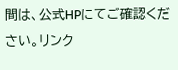間は、公式HPにてご確認ください。リンク